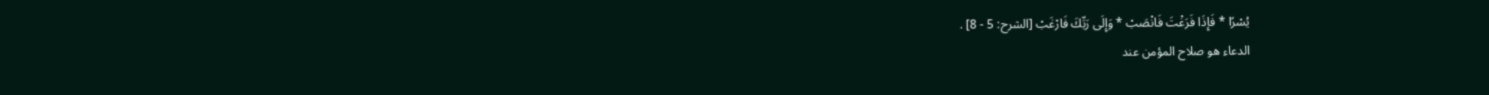يُسْرًا * فَإِذَا فَرَغْتَ فَانْصَبْ * وَإِلَى رَبِّكَ فَارْغَبْ [الشرح: 5 - 8] .
الدعاء هو صلاح المؤمن عند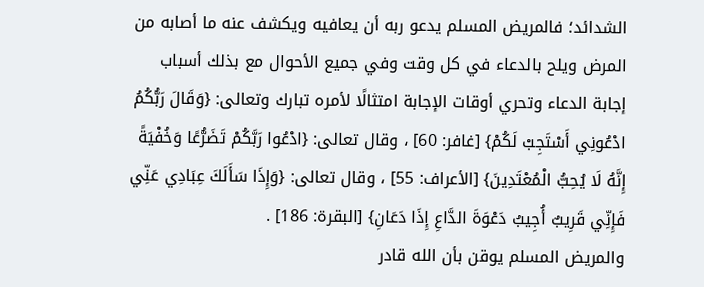الشدائد؛ فالمريض المسلم يدعو ربه أن يعافيه ويكشف عنه ما أصابه من المرض ويلح بالدعاء في كل وقت وفي جميع الأحوال مع بذلك أسباب إجابة الدعاء وتحري أوقات الإجابة امتثالًا لأمره تبارك وتعالى: {وَقَالَ رَبُّكُمُ ادْعُونِي أَسْتَجِبْ لَكُمْ} [غافر: 60] ، وقال تعالى: {ادْعُوا رَبَّكُمْ تَضَرُّعًا وَخُفْيَةً إِنَّهُ لَا يُحِبُّ الْمُعْتَدِينَ} [الأعراف: 55] ، وقال تعالى: {وَإِذَا سَأَلَكَ عِبَادِي عَنِّي فَإِنِّي قَرِيبٌ أُجِيبُ دَعْوَةَ الدَّاعِ إِذَا دَعَانِ} [البقرة: 186] .
والمريض المسلم يوقن بأن الله قادر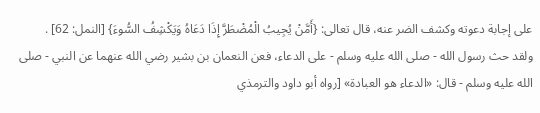على إجابة دعوته وكشف الضر عنه، قال تعالى: {أَمَّنْ يُجِيبُ الْمُضْطَرَّ إِذَا دَعَاهُ وَيَكْشِفُ السُّوءَ} [النمل: 62] .
ولقد حث رسول الله - صلى الله عليه وسلم - على الدعاء، فعن النعمان بن بشير رضي الله عنهما عن النبي - صلى الله عليه وسلم - قال: «الدعاء هو العبادة» [رواه أبو داود والترمذي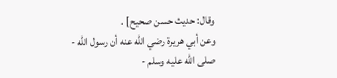وقال: حديث حسن صحيح] .
وعن أبي هريرة رضي الله عنه أن رسول الله - صلى الله عليه وسلم -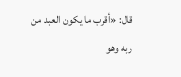قال: «أقرب ما يكون العبد من ربه وهو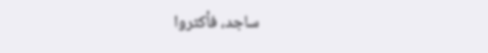ساجد، فأكثروا